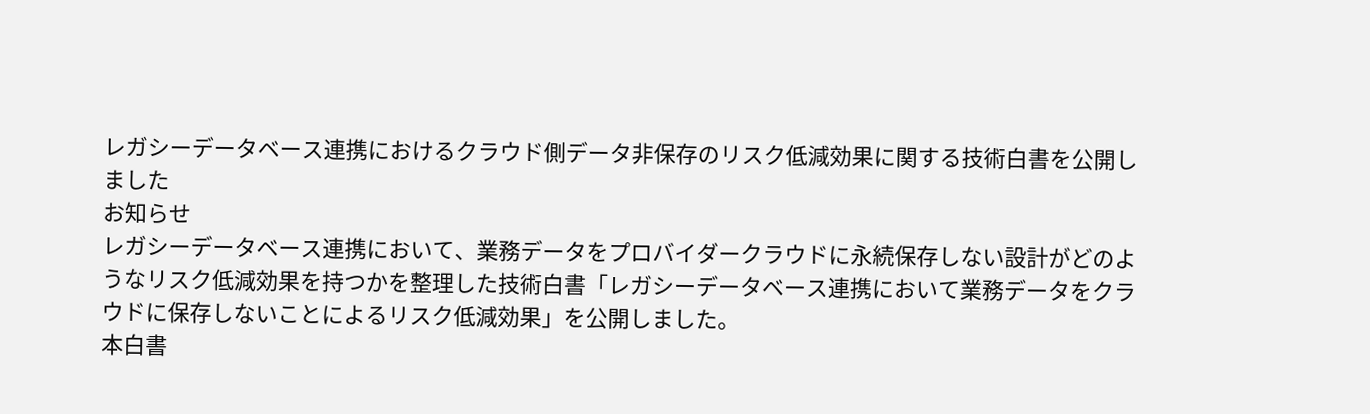レガシーデータベース連携におけるクラウド側データ非保存のリスク低減効果に関する技術白書を公開しました
お知らせ
レガシーデータベース連携において、業務データをプロバイダークラウドに永続保存しない設計がどのようなリスク低減効果を持つかを整理した技術白書「レガシーデータベース連携において業務データをクラウドに保存しないことによるリスク低減効果」を公開しました。
本白書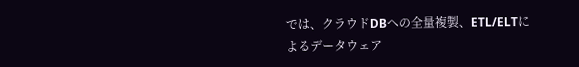では、クラウドDBへの全量複製、ETL/ELTによるデータウェア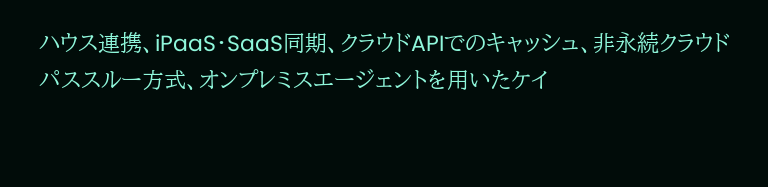ハウス連携、iPaaS・SaaS同期、クラウドAPIでのキャッシュ、非永続クラウドパススルー方式、オンプレミスエージェントを用いたケイ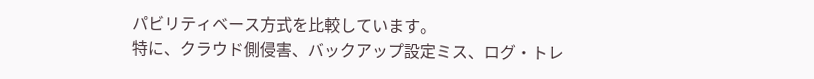パビリティベース方式を比較しています。
特に、クラウド側侵害、バックアップ設定ミス、ログ・トレ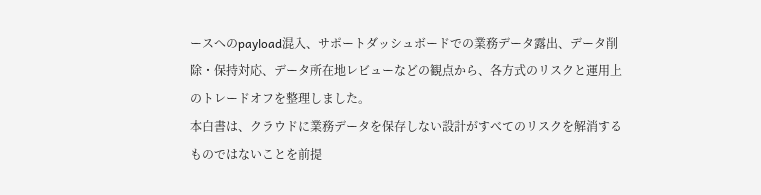ースへのpayload混入、サポートダッシュボードでの業務データ露出、データ削除・保持対応、データ所在地レビューなどの観点から、各方式のリスクと運用上のトレードオフを整理しました。
本白書は、クラウドに業務データを保存しない設計がすべてのリスクを解消するものではないことを前提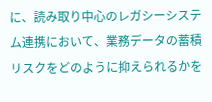に、読み取り中心のレガシーシステム連携において、業務データの蓄積リスクをどのように抑えられるかを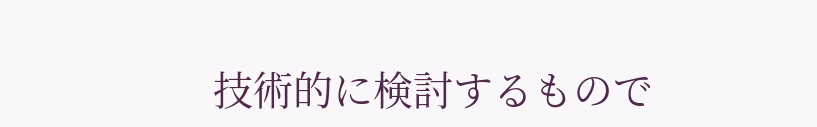技術的に検討するもので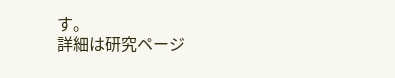す。
詳細は研究ページ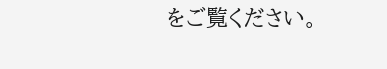をご覧ください。